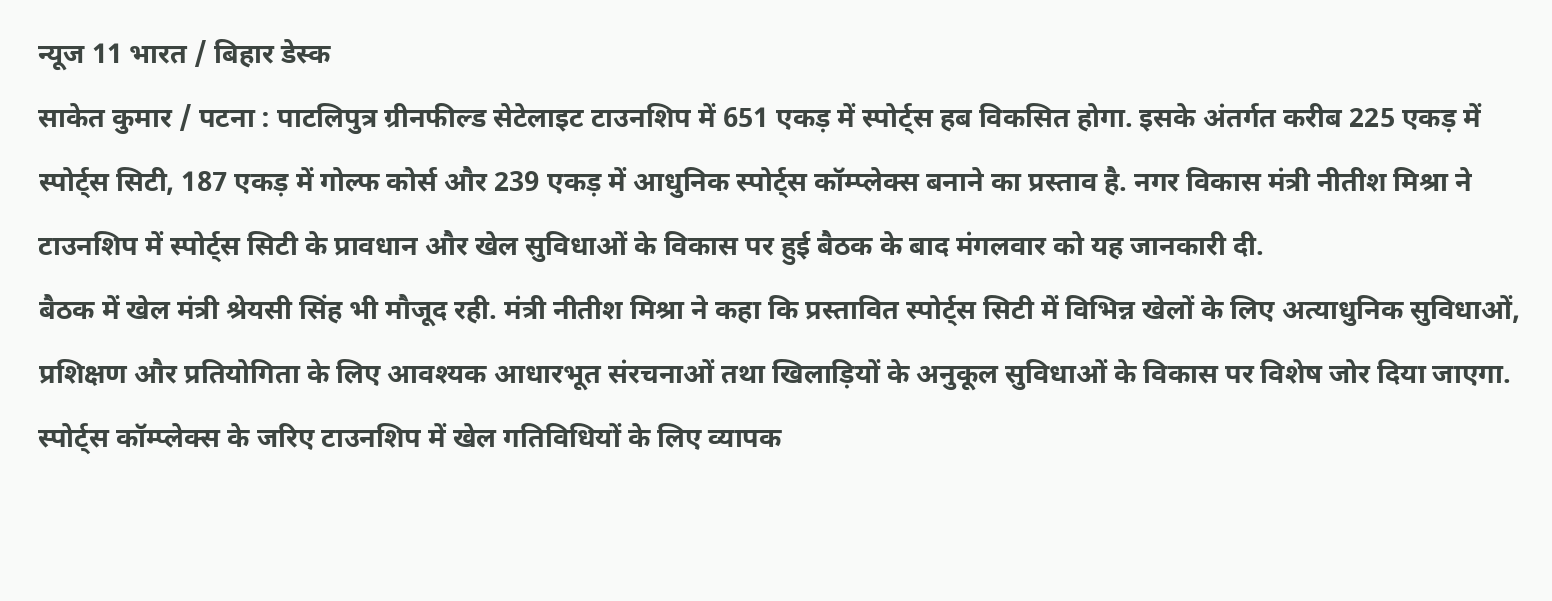न्यूज 11 भारत / बिहार डेस्क
साकेत कुमार / पटना : पाटलिपुत्र ग्रीनफील्ड सेटेलाइट टाउनशिप में 651 एकड़ में स्पोर्ट्स हब विकसित होगा. इसके अंतर्गत करीब 225 एकड़ में स्पोर्ट्स सिटी, 187 एकड़ में गोल्फ कोर्स और 239 एकड़ में आधुनिक स्पोर्ट्स कॉम्प्लेक्स बनाने का प्रस्ताव है. नगर विकास मंत्री नीतीश मिश्रा ने टाउनशिप में स्पोर्ट्स सिटी के प्रावधान और खेल सुविधाओं के विकास पर हुई बैठक के बाद मंगलवार को यह जानकारी दी.
बैठक में खेल मंत्री श्रेयसी सिंह भी मौजूद रही. मंत्री नीतीश मिश्रा ने कहा कि प्रस्तावित स्पोर्ट्स सिटी में विभिन्न खेलों के लिए अत्याधुनिक सुविधाओं, प्रशिक्षण और प्रतियोगिता के लिए आवश्यक आधारभूत संरचनाओं तथा खिलाड़ियों के अनुकूल सुविधाओं के विकास पर विशेष जोर दिया जाएगा.
स्पोर्ट्स कॉम्प्लेक्स के जरिए टाउनशिप में खेल गतिविधियों के लिए व्यापक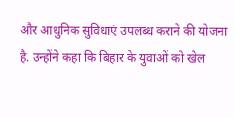और आधुनिक सुविधाएं उपलब्ध कराने की योजना है. उन्होंने कहा कि बिहार के युवाओं को खेल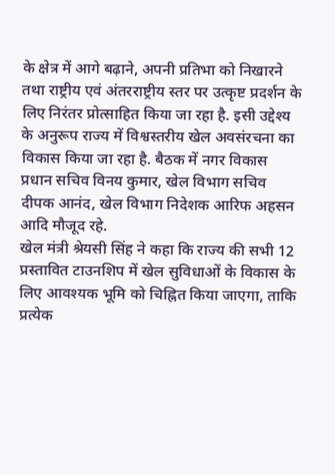के क्षेत्र में आगे बढ़ाने, अपनी प्रतिभा को निखारने तथा राष्ट्रीय एवं अंतरराष्ट्रीय स्तर पर उत्कृष्ट प्रदर्शन के लिए निरंतर प्रोत्साहित किया जा रहा है. इसी उद्देश्य के अनुरूप राज्य में विश्वस्तरीय खेल अवसंरचना का विकास किया जा रहा है. बैठक में नगर विकास प्रधान सचिव विनय कुमार, खेल विभाग सचिव दीपक आनंद, खेल विभाग निदेशक आरिफ अहसन आदि मौजूद रहे.
खेल मंत्री श्रेयसी सिंह ने कहा कि राज्य की सभी 12 प्रस्तावित टाउनशिप में खेल सुविधाओं के विकास के लिए आवश्यक भूमि को चिह्नित किया जाएगा, ताकि प्रत्येक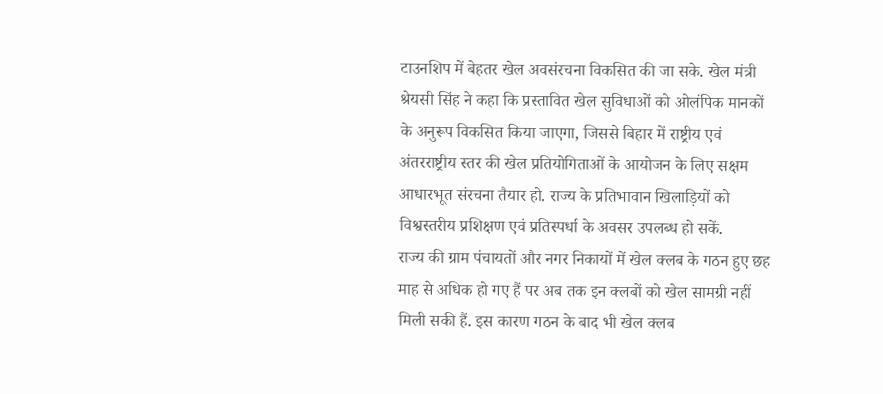टाउनशिप में बेहतर खेल अवसंरचना विकसित की जा सके. खेल मंत्री श्रेयसी सिंह ने कहा कि प्रस्तावित खेल सुविधाओं को ओलंपिक मानकों के अनुरूप विकसित किया जाएगा, जिससे बिहार में राष्ट्रीय एवं अंतरराष्ट्रीय स्तर की खेल प्रतियोगिताओं के आयोजन के लिए सक्षम आधारभूत संरचना तैयार हो. राज्य के प्रतिभावान खिलाड़ियों को विश्वस्तरीय प्रशिक्षण एवं प्रतिस्पर्धा के अवसर उपलब्ध हो सकें.
राज्य की ग्राम पंचायतों और नगर निकायों में खेल क्लब के गठन हुए छह माह से अधिक हो गए हैं पर अब तक इन क्लबों को खेल सामग्री नहीं मिली सकी हैं. इस कारण गठन के बाद भी खेल क्लब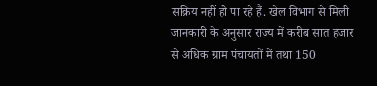सक्रिय नहीं हो पा रहे हैं. खेल विभाग से मिली जानकारी के अनुसार राज्य में करीब सात हजार से अधिक ग्राम पंचायतों में तथा 150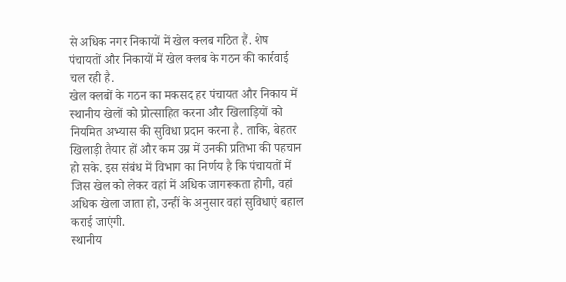से अधिक नगर निकायों में खेल क्लब गठित हैं. शेष पंचायतों और निकायों में खेल क्लब के गठन की कार्रवाई चल रही है.
खेल क्लबों के गठन का मकसद हर पंचायत और निकाय में स्थानीय खेलों को प्रोत्साहित करना और खिलाड़ियों को नियमित अभ्यास की सुविधा प्रदान करना है. ताकि, बेहतर खिलाड़ी तैयार हों और कम उम्र में उनकी प्रतिभा की पहचान हो सके. इस संबंध में विभाग का निर्णय है कि पंचायतों में जिस खेल को लेकर वहां में अधिक जागरूकता होगी, वहां अधिक खेला जाता हो, उन्हीं के अनुसार वहां सुविधाएं बहाल कराई जाएंगी.
स्थानीय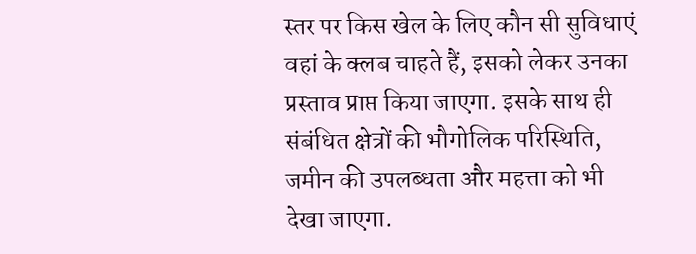स्तर पर किस खेल के लिए कौन सी सुविधाएं वहां के क्लब चाहते हैं, इसको लेकर उनका प्रस्ताव प्राप्त किया जाएगा. इसके साथ ही संबंधित क्षेत्रों की भौगोलिक परिस्थिति, जमीन की उपलब्धता और महत्ता को भी देखा जाएगा.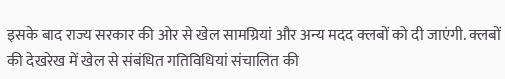इसके बाद राज्य सरकार की ओर से खेल सामग्रियां और अन्य मदद क्लबों को दी जाएंगी. क्लबों की देखरेख में खेल से संबंधित गतिविधियां संचालित की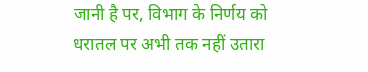जानी है पर, विभाग के निर्णय को धरातल पर अभी तक नहीं उतारा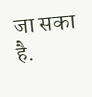जा सका है.